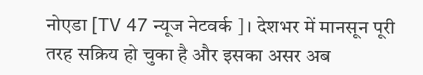नोएडा [TV 47 न्यूज नेटवर्क ]। देशभर में मानसून पूरी तरह सक्रिय हो चुका है और इसका असर अब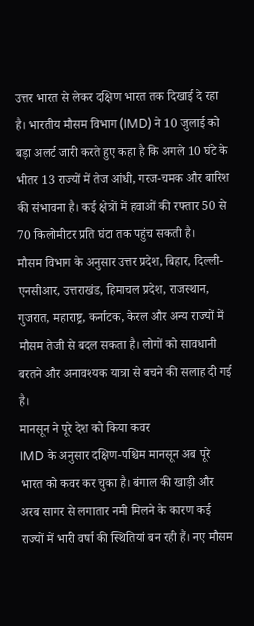उत्तर भारत से लेकर दक्षिण भारत तक दिखाई दे रहा है। भारतीय मौसम विभाग (IMD) ने 10 जुलाई को बड़ा अलर्ट जारी करते हुए कहा है कि अगले 10 घंटे के भीतर 13 राज्यों में तेज आंधी, गरज-चमक और बारिश की संभावना है। कई क्षेत्रों में हवाओं की रफ्तार 50 से 70 किलोमीटर प्रति घंटा तक पहुंच सकती है।
मौसम विभाग के अनुसार उत्तर प्रदेश, बिहार, दिल्ली-एनसीआर, उत्तराखंड, हिमाचल प्रदेश, राजस्थान, गुजरात, महाराष्ट्र, कर्नाटक, केरल और अन्य राज्यों में मौसम तेजी से बदल सकता है। लोगों को सावधानी बरतने और अनावश्यक यात्रा से बचने की सलाह दी गई है।
मानसून ने पूरे देश को किया कवर
IMD के अनुसार दक्षिण-पश्चिम मानसून अब पूरे भारत को कवर कर चुका है। बंगाल की खाड़ी और अरब सागर से लगातार नमी मिलने के कारण कई राज्यों में भारी वर्षा की स्थितियां बन रही हैं। नए मौसम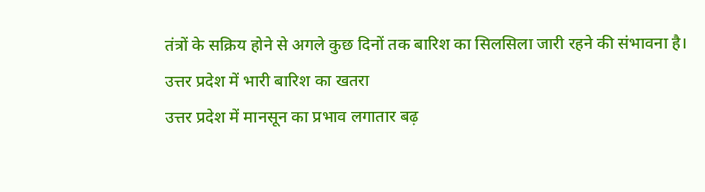तंत्रों के सक्रिय होने से अगले कुछ दिनों तक बारिश का सिलसिला जारी रहने की संभावना है।
उत्तर प्रदेश में भारी बारिश का खतरा
उत्तर प्रदेश में मानसून का प्रभाव लगातार बढ़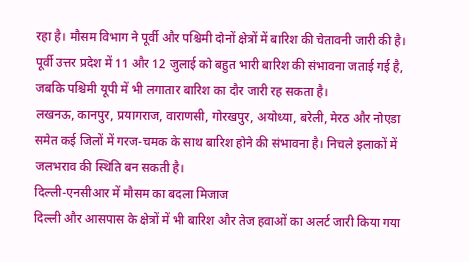रहा है। मौसम विभाग ने पूर्वी और पश्चिमी दोनों क्षेत्रों में बारिश की चेतावनी जारी की है। पूर्वी उत्तर प्रदेश में 11 और 12 जुलाई को बहुत भारी बारिश की संभावना जताई गई है, जबकि पश्चिमी यूपी में भी लगातार बारिश का दौर जारी रह सकता है।
लखनऊ, कानपुर, प्रयागराज, वाराणसी, गोरखपुर, अयोध्या, बरेली, मेरठ और नोएडा समेत कई जिलों में गरज-चमक के साथ बारिश होने की संभावना है। निचले इलाकों में जलभराव की स्थिति बन सकती है।
दिल्ली-एनसीआर में मौसम का बदला मिजाज
दिल्ली और आसपास के क्षेत्रों में भी बारिश और तेज हवाओं का अलर्ट जारी किया गया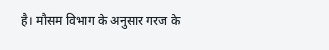है। मौसम विभाग के अनुसार गरज के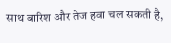साथ बारिश और तेज हवा चल सकती है,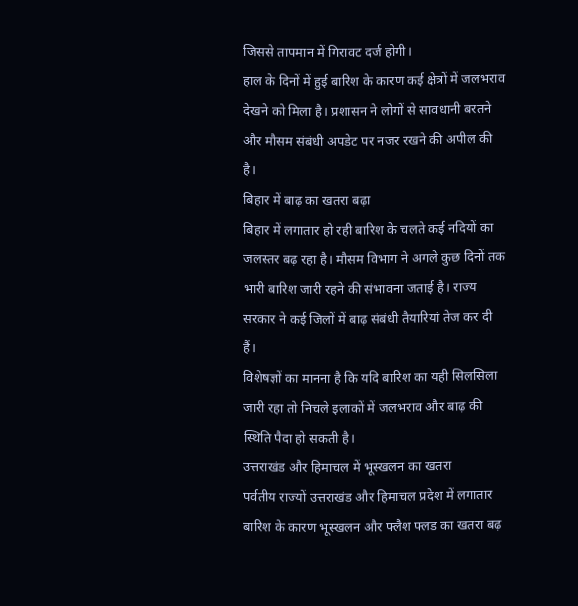जिससे तापमान में गिरावट दर्ज होगी।
हाल के दिनों में हुई बारिश के कारण कई क्षेत्रों में जलभराव देखने को मिला है। प्रशासन ने लोगों से सावधानी बरतने और मौसम संबंधी अपडेट पर नजर रखने की अपील की है।
बिहार में बाढ़ का खतरा बढ़ा
बिहार में लगातार हो रही बारिश के चलते कई नदियों का जलस्तर बढ़ रहा है। मौसम विभाग ने अगले कुछ दिनों तक भारी बारिश जारी रहने की संभावना जताई है। राज्य सरकार ने कई जिलों में बाढ़ संबंधी तैयारियां तेज कर दी हैं।
विशेषज्ञों का मानना है कि यदि बारिश का यही सिलसिला जारी रहा तो निचले इलाकों में जलभराव और बाढ़ की स्थिति पैदा हो सकती है।
उत्तराखंड और हिमाचल में भूस्खलन का खतरा
पर्वतीय राज्यों उत्तराखंड और हिमाचल प्रदेश में लगातार बारिश के कारण भूस्खलन और फ्लैश फ्लड का खतरा बढ़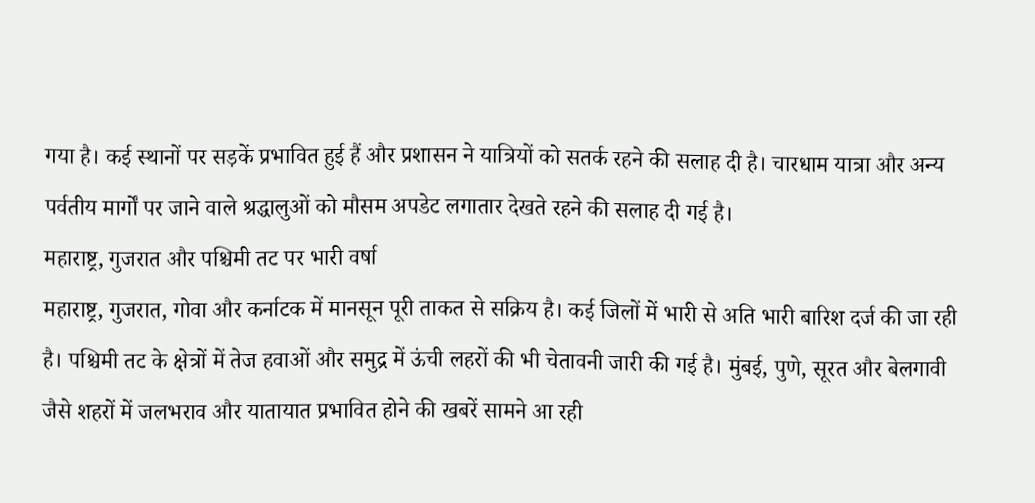गया है। कई स्थानों पर सड़कें प्रभावित हुई हैं और प्रशासन ने यात्रियों को सतर्क रहने की सलाह दी है। चारधाम यात्रा और अन्य पर्वतीय मार्गों पर जाने वाले श्रद्धालुओं को मौसम अपडेट लगातार देखते रहने की सलाह दी गई है।
महाराष्ट्र, गुजरात और पश्चिमी तट पर भारी वर्षा
महाराष्ट्र, गुजरात, गोवा और कर्नाटक में मानसून पूरी ताकत से सक्रिय है। कई जिलों में भारी से अति भारी बारिश दर्ज की जा रही है। पश्चिमी तट के क्षेत्रों में तेज हवाओं और समुद्र में ऊंची लहरों की भी चेतावनी जारी की गई है। मुंबई, पुणे, सूरत और बेलगावी जैसे शहरों में जलभराव और यातायात प्रभावित होने की खबरें सामने आ रही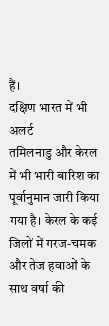हैं।
दक्षिण भारत में भी अलर्ट
तमिलनाडु और केरल में भी भारी बारिश का पूर्वानुमान जारी किया गया है। केरल के कई जिलों में गरज-चमक और तेज हवाओं के साथ वर्षा की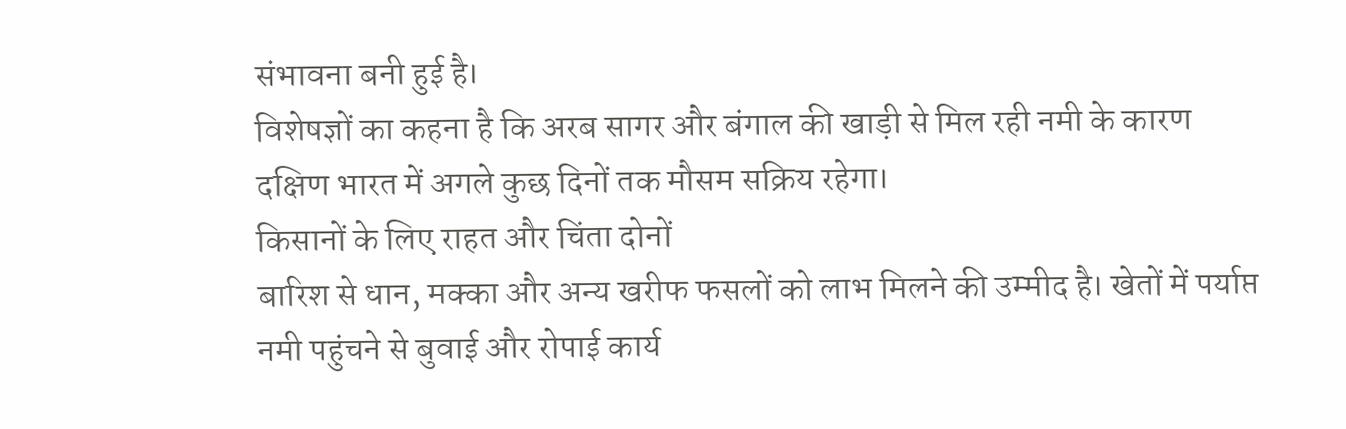संभावना बनी हुई है।
विशेषज्ञों का कहना है कि अरब सागर और बंगाल की खाड़ी से मिल रही नमी के कारण दक्षिण भारत में अगले कुछ दिनों तक मौसम सक्रिय रहेगा।
किसानों के लिए राहत और चिंता दोनों
बारिश से धान, मक्का और अन्य खरीफ फसलों को लाभ मिलने की उम्मीद है। खेतों में पर्याप्त नमी पहुंचने से बुवाई और रोपाई कार्य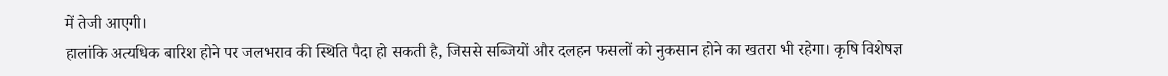में तेजी आएगी।
हालांकि अत्यधिक बारिश होने पर जलभराव की स्थिति पैदा हो सकती है, जिससे सब्जियों और दलहन फसलों को नुकसान होने का खतरा भी रहेगा। कृषि विशेषज्ञ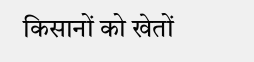किसानों को खेतों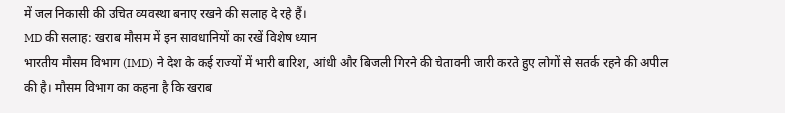में जल निकासी की उचित व्यवस्था बनाए रखने की सलाह दे रहे हैं।
MD की सलाह: खराब मौसम में इन सावधानियों का रखें विशेष ध्यान
भारतीय मौसम विभाग (IMD) ने देश के कई राज्यों में भारी बारिश, आंधी और बिजली गिरने की चेतावनी जारी करते हुए लोगों से सतर्क रहने की अपील की है। मौसम विभाग का कहना है कि खराब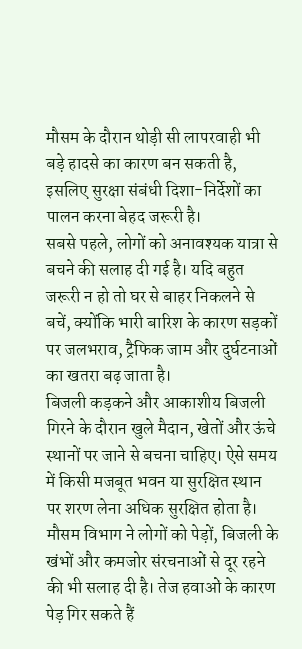मौसम के दौरान थोड़ी सी लापरवाही भी बड़े हादसे का कारण बन सकती है, इसलिए सुरक्षा संबंधी दिशा-निर्देशों का पालन करना बेहद जरूरी है।
सबसे पहले, लोगों को अनावश्यक यात्रा से बचने की सलाह दी गई है। यदि बहुत जरूरी न हो तो घर से बाहर निकलने से बचें, क्योंकि भारी बारिश के कारण सड़कों पर जलभराव, ट्रैफिक जाम और दुर्घटनाओं का खतरा बढ़ जाता है।
बिजली कड़कने और आकाशीय बिजली गिरने के दौरान खुले मैदान, खेतों और ऊंचे स्थानों पर जाने से बचना चाहिए। ऐसे समय में किसी मजबूत भवन या सुरक्षित स्थान पर शरण लेना अधिक सुरक्षित होता है।
मौसम विभाग ने लोगों को पेड़ों, बिजली के खंभों और कमजोर संरचनाओं से दूर रहने की भी सलाह दी है। तेज हवाओं के कारण पेड़ गिर सकते हैं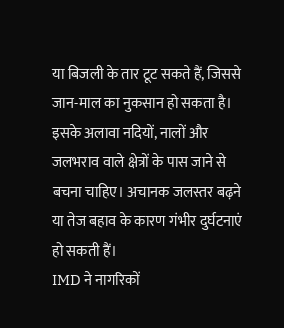या बिजली के तार टूट सकते हैं, जिससे जान-माल का नुकसान हो सकता है।
इसके अलावा नदियों, नालों और जलभराव वाले क्षेत्रों के पास जाने से बचना चाहिए। अचानक जलस्तर बढ़ने या तेज बहाव के कारण गंभीर दुर्घटनाएं हो सकती हैं।
IMD ने नागरिकों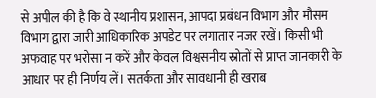से अपील की है कि वे स्थानीय प्रशासन, आपदा प्रबंधन विभाग और मौसम विभाग द्वारा जारी आधिकारिक अपडेट पर लगातार नजर रखें। किसी भी अफवाह पर भरोसा न करें और केवल विश्वसनीय स्रोतों से प्राप्त जानकारी के आधार पर ही निर्णय लें। सतर्कता और सावधानी ही खराब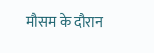मौसम के दौरान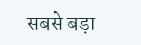सबसे बड़ा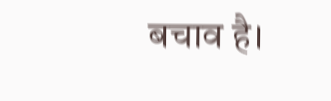बचाव है।